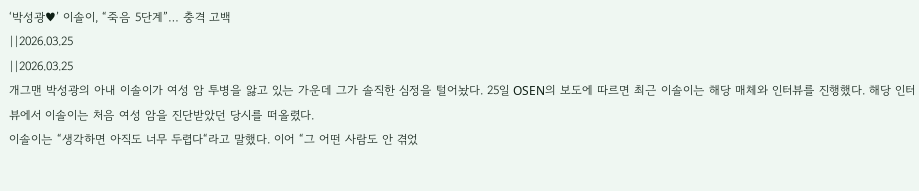‘박성광♥’ 이솔이, “죽음 5단계”… 충격 고백
||2026.03.25
||2026.03.25
개그맨 박성광의 아내 이솔이가 여성 암 투병을 앓고 있는 가운데 그가 솔직한 심정을 털어놨다. 25일 OSEN의 보도에 따르면 최근 이솔이는 해당 매체와 인터뷰를 진행했다. 해당 인터뷰에서 이솔이는 처음 여성 암을 진단받았던 당시를 떠올렸다.
이솔이는 “생각하면 아직도 너무 두렵다“라고 말했다. 이어 “그 어떤 사람도 안 겪었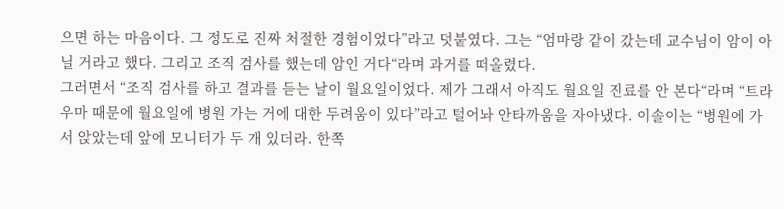으면 하는 마음이다. 그 정도로 진짜 처절한 경험이었다”라고 덧붙였다. 그는 “엄마랑 같이 갔는데 교수님이 암이 아닐 거라고 했다. 그리고 조직 검사를 했는데 암인 거다“라며 과거를 떠올렸다.
그러면서 “조직 검사를 하고 결과를 듣는 날이 월요일이었다. 제가 그래서 아직도 월요일 진료를 안 본다“라며 “트라우마 때문에 월요일에 병원 가는 거에 대한 두려움이 있다”라고 털어놔 안타까움을 자아냈다. 이솔이는 “병원에 가서 앉았는데 앞에 모니터가 두 개 있더라. 한쪽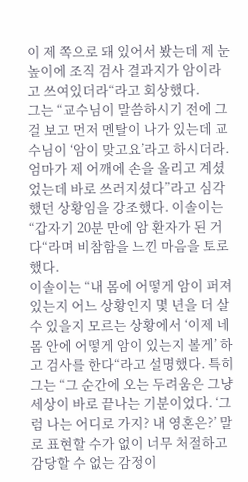이 제 쪽으로 돼 있어서 봤는데 제 눈높이에 조직 검사 결과지가 암이라고 쓰여있더라“라고 회상했다.
그는 “교수님이 말씀하시기 전에 그걸 보고 먼저 멘탈이 나가 있는데 교수님이 ‘암이 맞고요’라고 하시더라. 엄마가 제 어깨에 손을 올리고 계셨었는데 바로 쓰러지셨다”라고 심각했던 상황임을 강조했다. 이솔이는 “갑자기 20분 만에 암 환자가 된 거다“라며 비참함을 느낀 마음을 토로했다.
이솔이는 “내 몸에 어떻게 암이 퍼져있는지 어느 상황인지 몇 년을 더 살 수 있을지 모르는 상황에서 ‘이제 네 몸 안에 어떻게 암이 있는지 볼게’ 하고 검사를 한다“라고 설명했다. 특히 그는 “그 순간에 오는 두려움은 그냥 세상이 바로 끝나는 기분이었다. ‘그럼 나는 어디로 가지? 내 영혼은?’ 말로 표현할 수가 없이 너무 처절하고 감당할 수 없는 감정이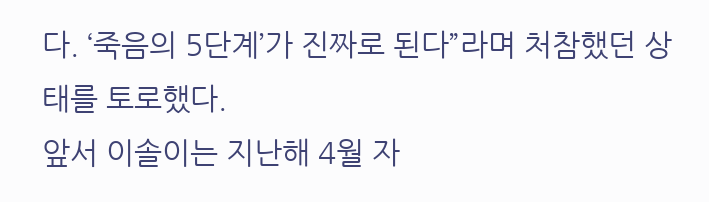다. ‘죽음의 5단계’가 진짜로 된다”라며 처참했던 상태를 토로했다.
앞서 이솔이는 지난해 4월 자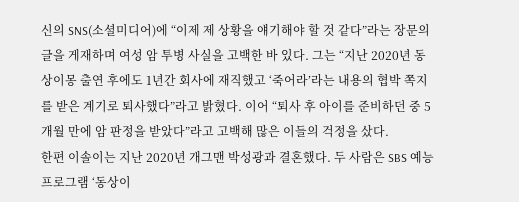신의 SNS(소셜미디어)에 “이제 제 상황을 얘기해야 할 것 같다”라는 장문의 글을 게재하며 여성 암 투병 사실을 고백한 바 있다. 그는 “지난 2020년 동상이몽 출연 후에도 1년간 회사에 재직했고 ‘죽어라’라는 내용의 협박 쪽지를 받은 계기로 퇴사했다”라고 밝혔다. 이어 “퇴사 후 아이를 준비하던 중 5개월 만에 암 판정을 받았다”라고 고백해 많은 이들의 걱정을 샀다.
한편 이솔이는 지난 2020년 개그맨 박성광과 결혼했다. 두 사람은 SBS 예능 프로그램 ‘동상이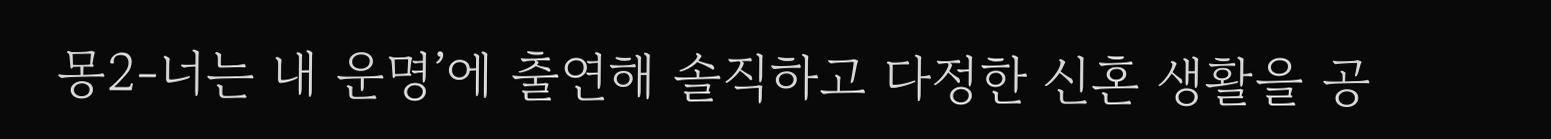몽2-너는 내 운명’에 출연해 솔직하고 다정한 신혼 생활을 공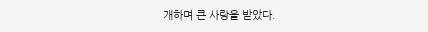개하며 큰 사랑을 받았다.